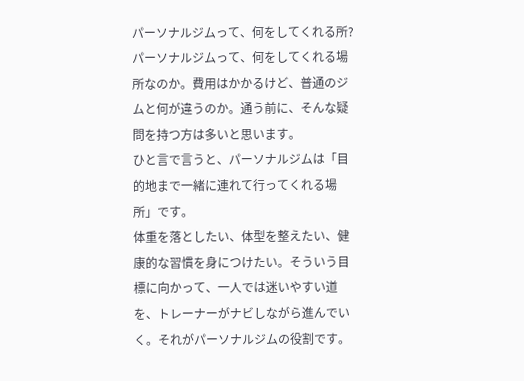パーソナルジムって、何をしてくれる所?
パーソナルジムって、何をしてくれる場所なのか。費用はかかるけど、普通のジムと何が違うのか。通う前に、そんな疑問を持つ方は多いと思います。
ひと言で言うと、パーソナルジムは「目的地まで一緒に連れて行ってくれる場所」です。
体重を落としたい、体型を整えたい、健康的な習慣を身につけたい。そういう目標に向かって、一人では迷いやすい道を、トレーナーがナビしながら進んでいく。それがパーソナルジムの役割です。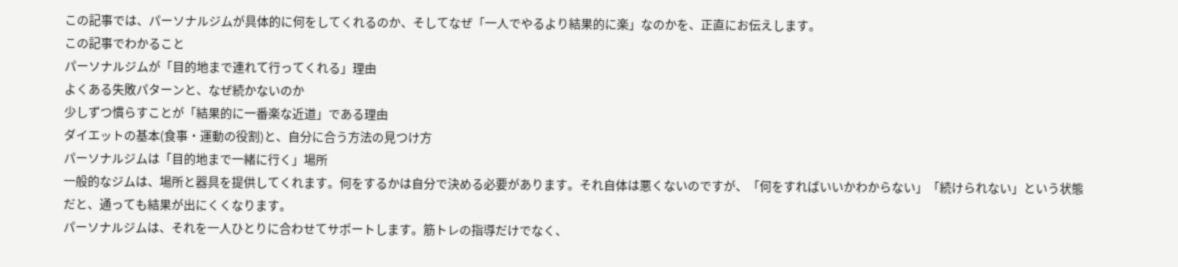この記事では、パーソナルジムが具体的に何をしてくれるのか、そしてなぜ「一人でやるより結果的に楽」なのかを、正直にお伝えします。
この記事でわかること
パーソナルジムが「目的地まで連れて行ってくれる」理由
よくある失敗パターンと、なぜ続かないのか
少しずつ慣らすことが「結果的に一番楽な近道」である理由
ダイエットの基本(食事・運動の役割)と、自分に合う方法の見つけ方
パーソナルジムは「目的地まで一緒に行く」場所
一般的なジムは、場所と器具を提供してくれます。何をするかは自分で決める必要があります。それ自体は悪くないのですが、「何をすればいいかわからない」「続けられない」という状態だと、通っても結果が出にくくなります。
パーソナルジムは、それを一人ひとりに合わせてサポートします。筋トレの指導だけでなく、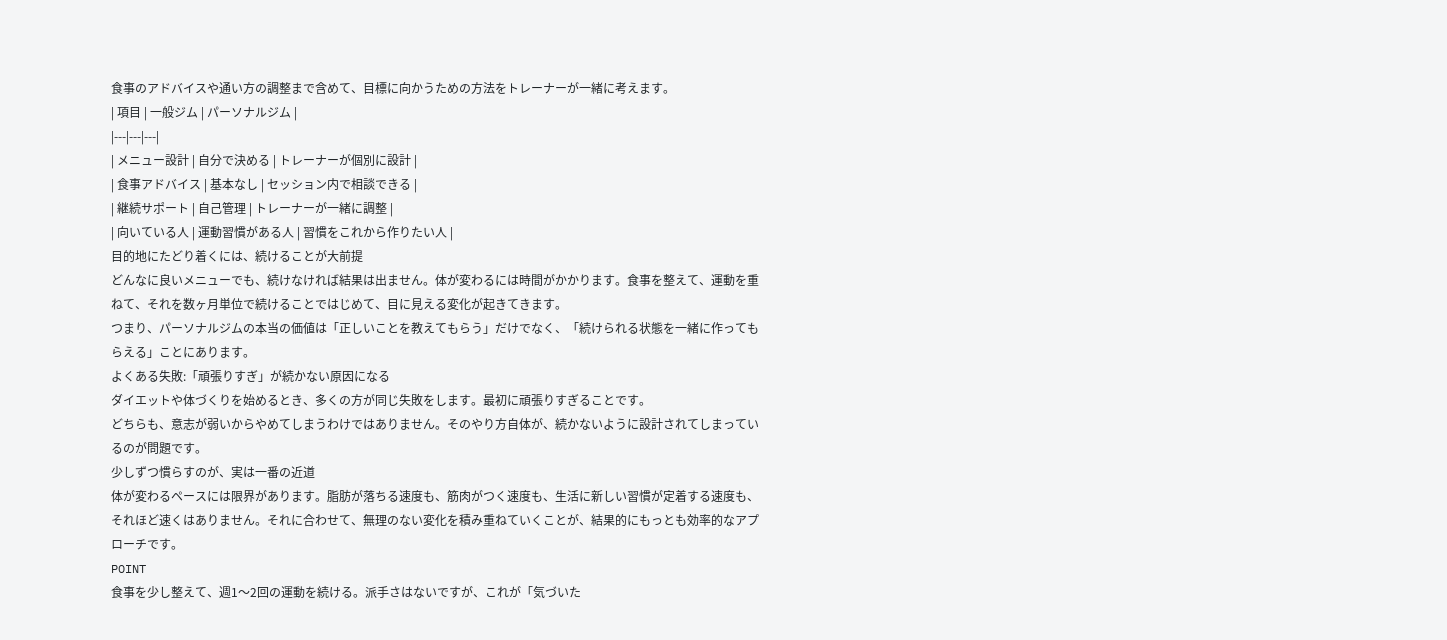食事のアドバイスや通い方の調整まで含めて、目標に向かうための方法をトレーナーが一緒に考えます。
| 項目 | 一般ジム | パーソナルジム |
|---|---|---|
| メニュー設計 | 自分で決める | トレーナーが個別に設計 |
| 食事アドバイス | 基本なし | セッション内で相談できる |
| 継続サポート | 自己管理 | トレーナーが一緒に調整 |
| 向いている人 | 運動習慣がある人 | 習慣をこれから作りたい人 |
目的地にたどり着くには、続けることが大前提
どんなに良いメニューでも、続けなければ結果は出ません。体が変わるには時間がかかります。食事を整えて、運動を重ねて、それを数ヶ月単位で続けることではじめて、目に見える変化が起きてきます。
つまり、パーソナルジムの本当の価値は「正しいことを教えてもらう」だけでなく、「続けられる状態を一緒に作ってもらえる」ことにあります。
よくある失敗:「頑張りすぎ」が続かない原因になる
ダイエットや体づくりを始めるとき、多くの方が同じ失敗をします。最初に頑張りすぎることです。
どちらも、意志が弱いからやめてしまうわけではありません。そのやり方自体が、続かないように設計されてしまっているのが問題です。
少しずつ慣らすのが、実は一番の近道
体が変わるペースには限界があります。脂肪が落ちる速度も、筋肉がつく速度も、生活に新しい習慣が定着する速度も、それほど速くはありません。それに合わせて、無理のない変化を積み重ねていくことが、結果的にもっとも効率的なアプローチです。
POINT
食事を少し整えて、週1〜2回の運動を続ける。派手さはないですが、これが「気づいた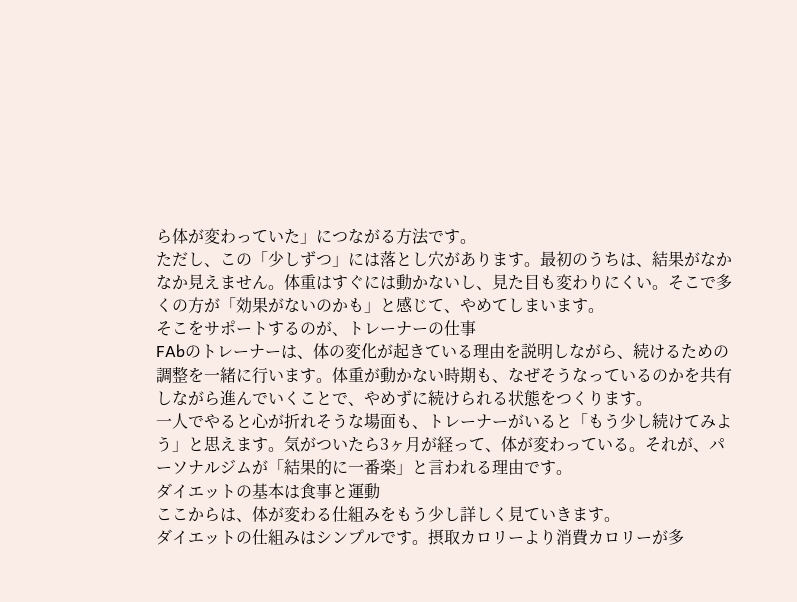ら体が変わっていた」につながる方法です。
ただし、この「少しずつ」には落とし穴があります。最初のうちは、結果がなかなか見えません。体重はすぐには動かないし、見た目も変わりにくい。そこで多くの方が「効果がないのかも」と感じて、やめてしまいます。
そこをサポートするのが、トレーナーの仕事
FAbのトレーナーは、体の変化が起きている理由を説明しながら、続けるための調整を一緒に行います。体重が動かない時期も、なぜそうなっているのかを共有しながら進んでいくことで、やめずに続けられる状態をつくります。
一人でやると心が折れそうな場面も、トレーナーがいると「もう少し続けてみよう」と思えます。気がついたら3ヶ月が経って、体が変わっている。それが、パーソナルジムが「結果的に一番楽」と言われる理由です。
ダイエットの基本は食事と運動
ここからは、体が変わる仕組みをもう少し詳しく見ていきます。
ダイエットの仕組みはシンプルです。摂取カロリーより消費カロリーが多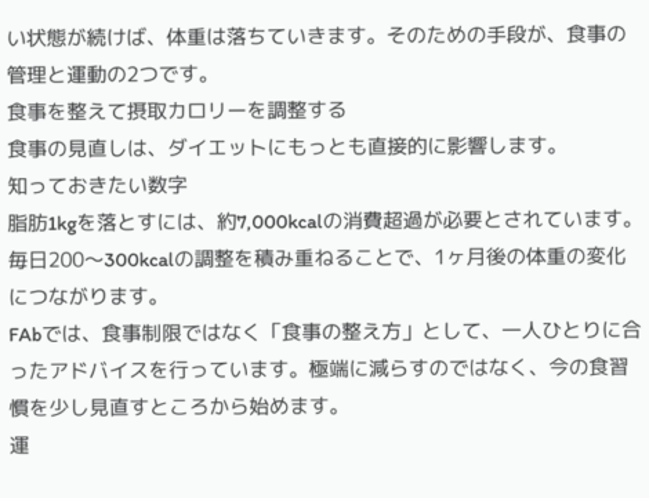い状態が続けば、体重は落ちていきます。そのための手段が、食事の管理と運動の2つです。
食事を整えて摂取カロリーを調整する
食事の見直しは、ダイエットにもっとも直接的に影響します。
知っておきたい数字
脂肪1kgを落とすには、約7,000kcalの消費超過が必要とされています。毎日200〜300kcalの調整を積み重ねることで、1ヶ月後の体重の変化につながります。
FAbでは、食事制限ではなく「食事の整え方」として、一人ひとりに合ったアドバイスを行っています。極端に減らすのではなく、今の食習慣を少し見直すところから始めます。
運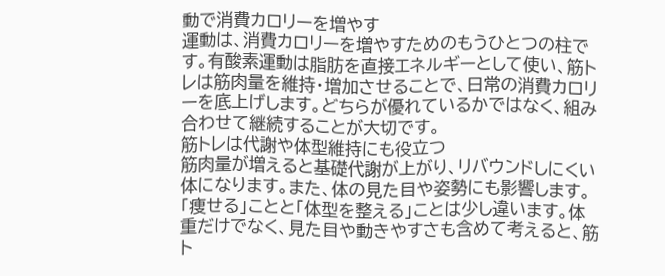動で消費カロリーを増やす
運動は、消費カロリーを増やすためのもうひとつの柱です。有酸素運動は脂肪を直接エネルギーとして使い、筋トレは筋肉量を維持・増加させることで、日常の消費カロリーを底上げします。どちらが優れているかではなく、組み合わせて継続することが大切です。
筋トレは代謝や体型維持にも役立つ
筋肉量が増えると基礎代謝が上がり、リバウンドしにくい体になります。また、体の見た目や姿勢にも影響します。「痩せる」ことと「体型を整える」ことは少し違います。体重だけでなく、見た目や動きやすさも含めて考えると、筋ト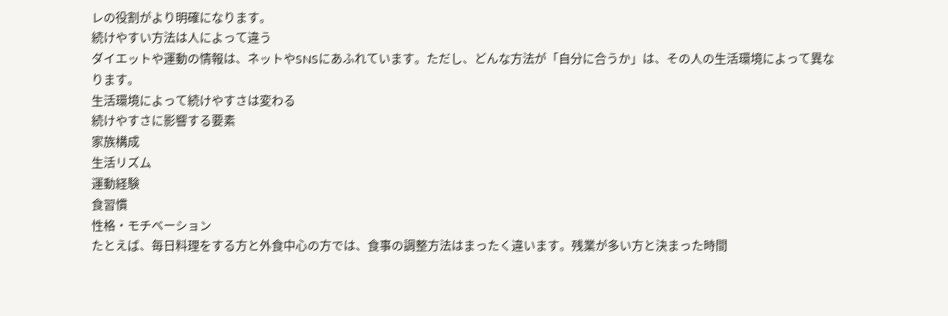レの役割がより明確になります。
続けやすい方法は人によって違う
ダイエットや運動の情報は、ネットやSNSにあふれています。ただし、どんな方法が「自分に合うか」は、その人の生活環境によって異なります。
生活環境によって続けやすさは変わる
続けやすさに影響する要素
家族構成
生活リズム
運動経験
食習慣
性格・モチベーション
たとえば、毎日料理をする方と外食中心の方では、食事の調整方法はまったく違います。残業が多い方と決まった時間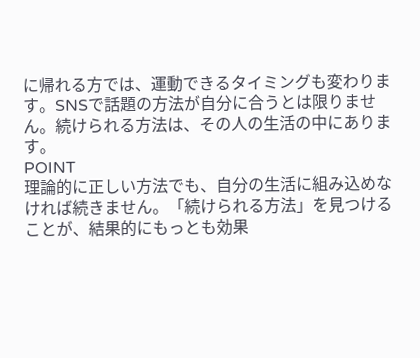に帰れる方では、運動できるタイミングも変わります。SNSで話題の方法が自分に合うとは限りません。続けられる方法は、その人の生活の中にあります。
POINT
理論的に正しい方法でも、自分の生活に組み込めなければ続きません。「続けられる方法」を見つけることが、結果的にもっとも効果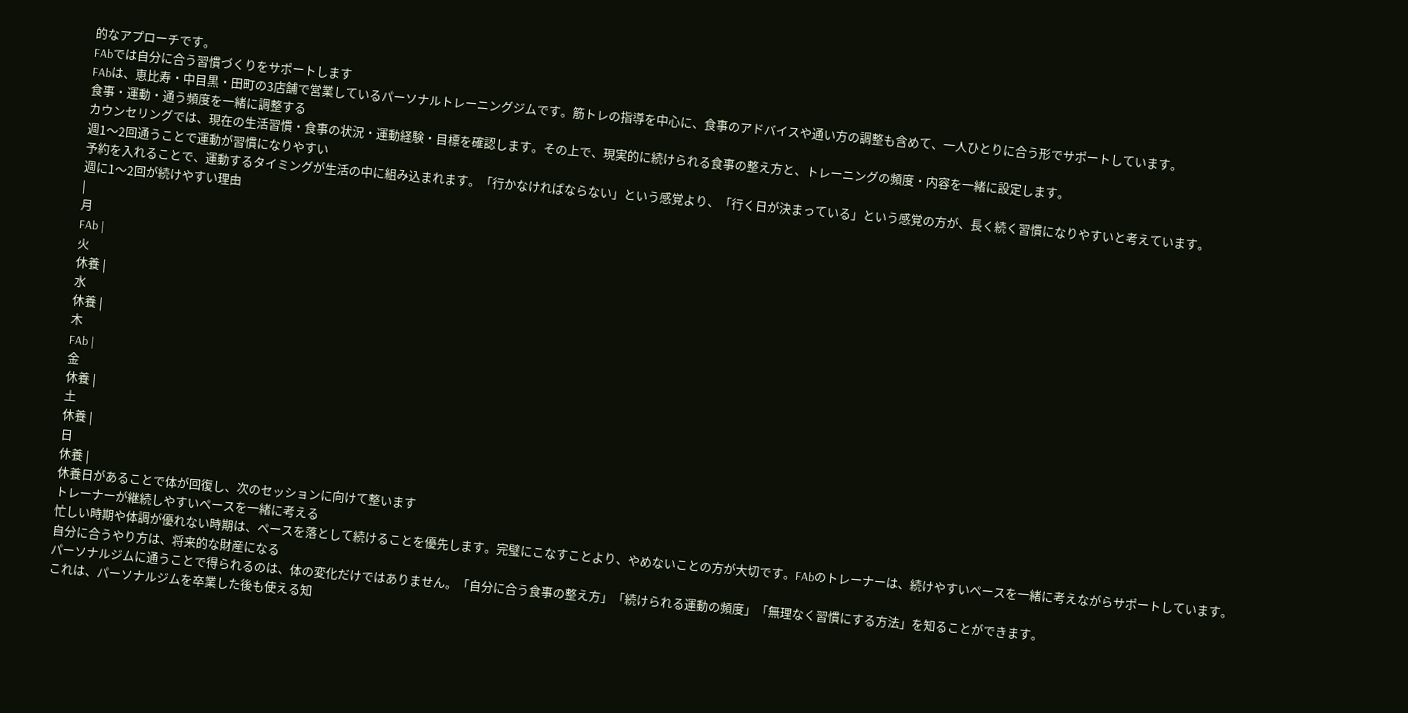的なアプローチです。
FAbでは自分に合う習慣づくりをサポートします
FAbは、恵比寿・中目黒・田町の3店舗で営業しているパーソナルトレーニングジムです。筋トレの指導を中心に、食事のアドバイスや通い方の調整も含めて、一人ひとりに合う形でサポートしています。
食事・運動・通う頻度を一緒に調整する
カウンセリングでは、現在の生活習慣・食事の状況・運動経験・目標を確認します。その上で、現実的に続けられる食事の整え方と、トレーニングの頻度・内容を一緒に設定します。
週1〜2回通うことで運動が習慣になりやすい
予約を入れることで、運動するタイミングが生活の中に組み込まれます。「行かなければならない」という感覚より、「行く日が決まっている」という感覚の方が、長く続く習慣になりやすいと考えています。
週に1〜2回が続けやすい理由
|
月
FAb |
火
休養 |
水
休養 |
木
FAb |
金
休養 |
土
休養 |
日
休養 |
休養日があることで体が回復し、次のセッションに向けて整います
トレーナーが継続しやすいペースを一緒に考える
忙しい時期や体調が優れない時期は、ペースを落として続けることを優先します。完璧にこなすことより、やめないことの方が大切です。FAbのトレーナーは、続けやすいペースを一緒に考えながらサポートしています。
自分に合うやり方は、将来的な財産になる
パーソナルジムに通うことで得られるのは、体の変化だけではありません。「自分に合う食事の整え方」「続けられる運動の頻度」「無理なく習慣にする方法」を知ることができます。
これは、パーソナルジムを卒業した後も使える知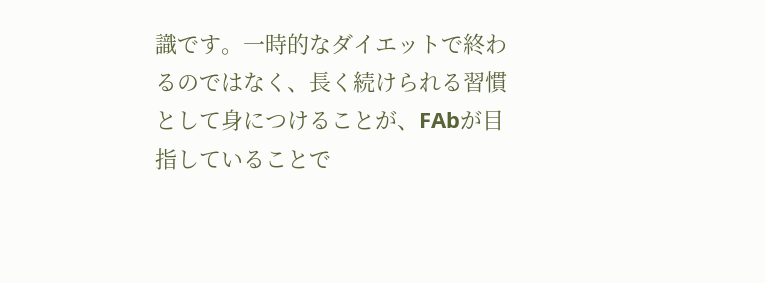識です。一時的なダイエットで終わるのではなく、長く続けられる習慣として身につけることが、FAbが目指していることで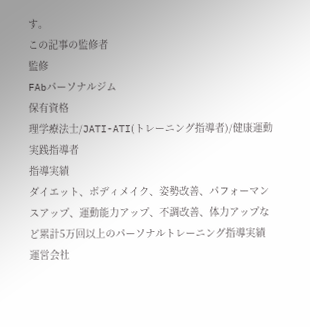す。
この記事の監修者
監修
FAbパーソナルジム
保有資格
理学療法士/JATI-ATI(トレーニング指導者)/健康運動実践指導者
指導実績
ダイエット、ボディメイク、姿勢改善、パフォーマンスアップ、運動能力アップ、不調改善、体力アップなど累計5万回以上のパーソナルトレーニング指導実績
運営会社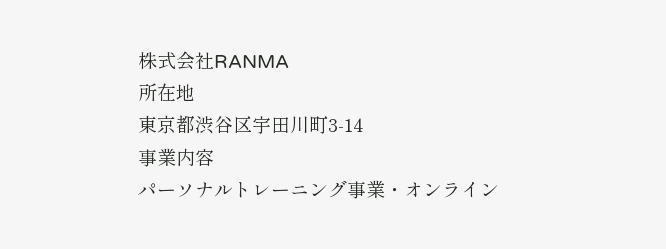株式会社RANMA
所在地
東京都渋谷区宇田川町3-14
事業内容
パーソナルトレーニング事業・オンライン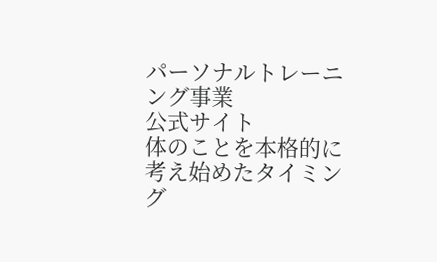パーソナルトレーニング事業
公式サイト
体のことを本格的に考え始めたタイミング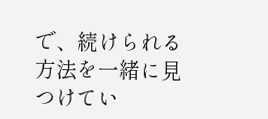で、続けられる方法を一緒に見つけてい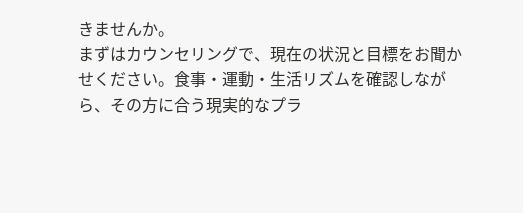きませんか。
まずはカウンセリングで、現在の状況と目標をお聞かせください。食事・運動・生活リズムを確認しながら、その方に合う現実的なプラ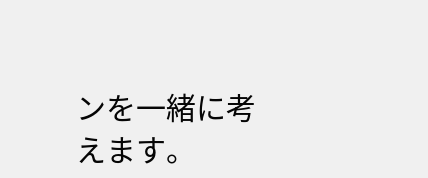ンを一緒に考えます。